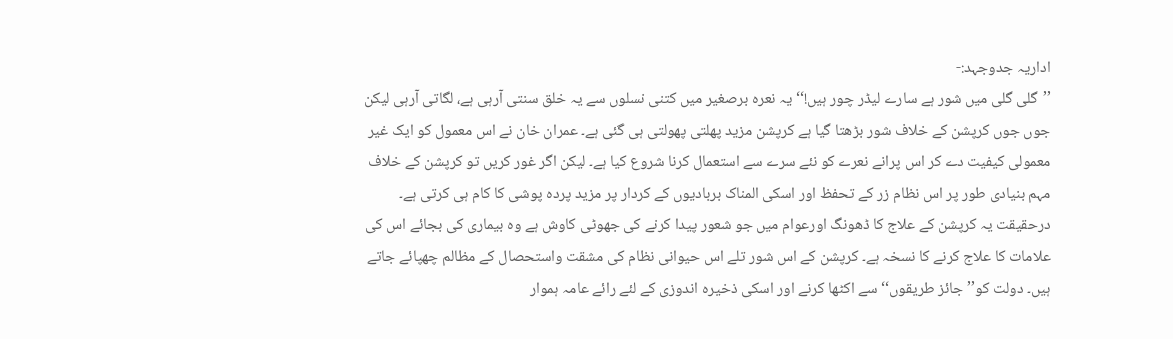اداریہ جدوجہد:-
’’گلی گلی میں شور ہے سارے لیڈر چور ہیں!‘‘ یہ نعرہ برصغیر میں کتنی نسلوں سے یہ خلق سنتی آرہی ہے، لگاتی آرہی لیکن جوں جوں کرپشن کے خلاف شور بڑھتا گیا ہے کرپشن مزید پھلتی پھولتی ہی گئی ہے۔ عمران خان نے اس معمول کو ایک غیر معمولی کیفیت دے کر اس پرانے نعرے کو نئے سرے سے استعمال کرنا شروع کیا ہے۔ لیکن اگر غور کریں تو کرپشن کے خلاف مہم بنیادی طور پر اس نظام زر کے تحفظ اور اسکی المناک بربادیوں کے کردار پر مزید پردہ پوشی کا کام ہی کرتی ہے۔
درحقیقت یہ کرپشن کے علاج کا ڈھونگ اورعوام میں جو شعور پیدا کرنے کی جھوٹی کاوش ہے وہ بیماری کی بجائے اس کی علامات کا علاج کرنے کا نسخہ ہے۔ کرپشن کے اس شور تلے اس حیوانی نظام کی مشقت واستحصال کے مظالم چھپائے جاتے ہیں۔ دولت کو’’جائز طریقوں‘‘ سے اکٹھا کرنے اور اسکی ذخیرہ اندوزی کے لئے رائے عامہ ہموار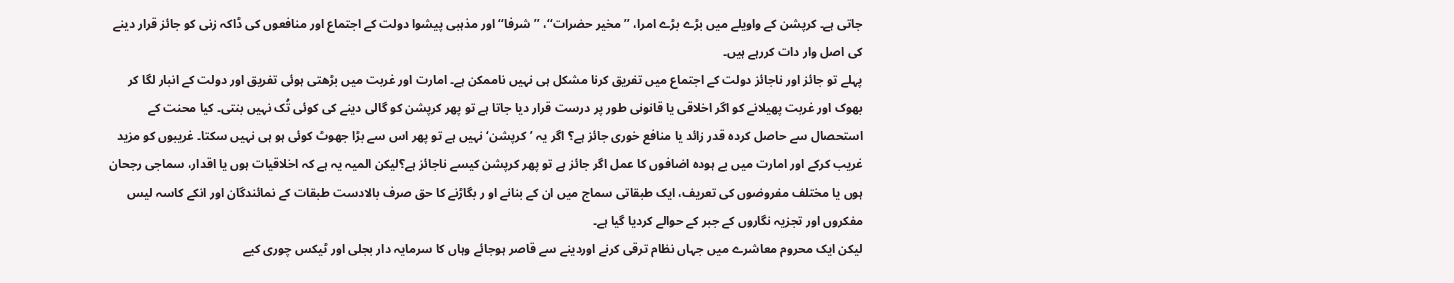جاتی ہے۔ کرپشن کے واویلے میں بڑے بڑے امرا، ’’مخیر حضرات‘‘، ’’شرفا‘‘ اور مذہبی پیشوا دولت کے اجتماع اور منافعوں کی ڈاکہ زنی کو جائز قرار دینے کی اصل وار دات کررہے ہیں۔
پہلے تو جائز اور ناجائز دولت کے اجتماع میں تفریق کرنا مشکل ہی نہیں ناممکن ہے۔ امارت اور غربت میں بڑھتی ہوئی تفریق اور دولت کے انبار لگا کر بھوک اور غربت پھیلانے کو اگر اخلاقی یا قانونی طور پر درست قرار دیا جاتا ہے تو پھر کرپشن کو گالی دینے کی کوئی تُک نہیں بنتی۔ کیا محنت کے استحصال سے حاصل کردہ قدر زائد یا منافع خوری جائز ہے؟ اگر یہ ’کرپشن‘ نہیں ہے تو پھر اس سے بڑا جھوٹ کوئی ہو ہی نہیں سکتا۔ غریبوں کو مزید غریب کرکے اور امارت میں بے ہودہ اضافوں کا عمل اگر جائز ہے تو پھر کرپشن کیسے ناجائز ہے؟لیکن المیہ یہ ہے کہ اخلاقیات ہوں یا اقدار، سماجی رجحان ہوں یا مختلف مفروضوں کی تعریف، ایک طبقاتی سماج میں ان کے بنانے او ر بگاڑنے کا حق صرف بالادست طبقات کے نمائندگان اور انکے کاسہ لیس مفکروں اور تجزیہ نگاروں کے جبر کے حوالے کردیا گیا ہے۔
لیکن ایک محروم معاشرے میں جہاں نظام ترقی کرنے اوردینے سے قاصر ہوجائے وہاں کا سرمایہ دار بجلی اور ٹیکس چوری کیے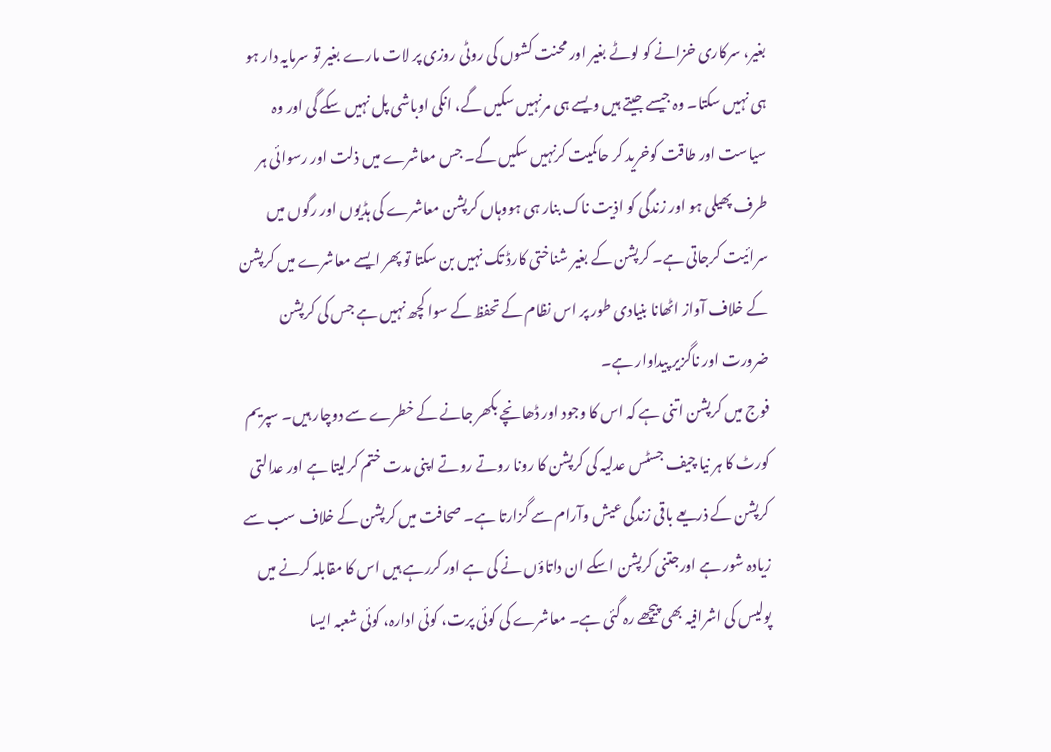بغیر، سرکاری خزانے کو لوٹے بغیر اور محنت کشوں کی روٹی روزی پر لات مارے بغیر تو سرمایہ دار ہو ہی نہیں سکتا۔ وہ جیسے جیتے ہیں ویسے ہی مرنہیں سکیں گے، انکی اوباشی پل نہیں سکے گی اور وہ سیاست اور طاقت کوخرید کر حاکمیت کرنہیں سکیں گے۔ جس معاشرے میں ذلت اور رسوائی ہر طرف پھیلی ہو اور زندگی کو اذیت ناک بنار ہی ہووہاں کرپشن معاشرے کی ہڈیوں اور رگوں میں سرائیت کرجاتی ہے۔ کرپشن کے بغیر شناختی کارڈ تک نہیں بن سکتا تو پھر ایسے معاشرے میں کرپشن کے خلاف آواز اٹھانا بنیادی طور پر اس نظام کے تحفظ کے سوا کچھ نہیں ہے جس کی کرپشن ضرورت اور ناگزیر پیداوار ہے۔
فوج میں کرپشن اتنی ہے کہ اس کا وجود اور ڈھانچے بکھر جانے کے خطرے سے دوچار ہیں۔ سپریم کورٹ کا ہر نیا چیف جسٹس عدلیہ کی کرپشن کا رونا روتے روتے اپنی مدت ختم کرلیتا ہے اور عدالتی کرپشن کے ذریعے باقی زندگی عیش وآرام سے گزارتا ہے۔ صحافت میں کرپشن کے خلاف سب سے زیادہ شور ہے اورجتنی کرپشن اسکے ان داتاؤں نے کی ہے اور کررہے ہیں اس کا مقابلہ کرنے میں پولیس کی اشرافیہ بھی پیچھے رہ گئی ہے۔ معاشرے کی کوئی پرت، کوئی ادارہ، کوئی شعبہ ایسا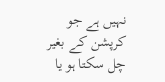نہیں ہے جو کرپشن کے بغیر چل سکتا ہو یا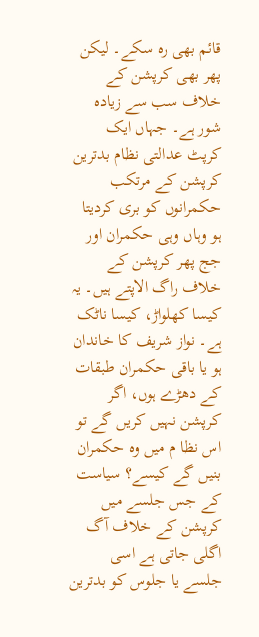قائم بھی رہ سکے۔ لیکن پھر بھی کرپشن کے خلاف سب سے زیادہ شور ہے۔ جہاں ایک کرپٹ عدالتی نظام بدترین کرپشن کے مرتکب حکمرانوں کو بری کردیتا ہو وہاں وہی حکمران اور جج پھر کرپشن کے خلاف راگ الاپتے ہیں۔ یہ کیسا کھلواڑ، کیسا ناٹک ہے۔ نواز شریف کا خاندان ہو یا باقی حکمران طبقات کے دھڑے ہوں، اگر کرپشن نہیں کریں گے تو اس نظا م میں وہ حکمران بنیں گے کیسے؟ سیاست کے جس جلسے میں کرپشن کے خلاف آگ اگلی جاتی ہے اسی جلسے یا جلوس کو بدترین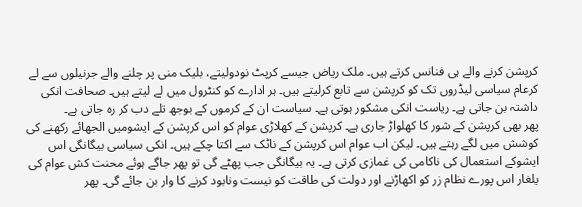کرپشن کرنے والے ہی فنانس کرتے ہیں۔ ملک ریاض جیسے کرپٹ نودولیتے، بلیک منی پر چلنے والے جرنیلوں سے لے کرعام سیاسی لیڈروں تک کو کرپشن سے تابع کرلیتے ہیں۔ ہر ادارے کو کنٹرول میں لے لیتے ہیں۔ صحافت انکی داشتہ بن جاتی ہے۔ ریاست انکی مشکور ہوتی ہے۔ سیاست ان کے کرموں کے بوجھ تلے دب کر رہ جاتی ہے۔
پھر بھی کرپشن کے شور کا کھلواڑ جاری ہے۔ کرپشن کے کھلاڑی عوام کو اس کرپشن کے ایشومیں الجھائے رکھنے کی کوشش میں لگے رہتے ہیں۔ لیکن اب عوام اس کرپشن کے ناٹک سے اکتا چکے ہیں۔ انکی سیاسی بیگانگی اس ایشوکے استعمال کی ناکامی کی غمازی کرتی ہے۔ یہ بیگانگی جب پھٹے گی تو پھر جاگے ہوئے محنت کش عوام کی یلغار اس پورے نظام زر کو اکھاڑنے اور دولت کی طاقت کو نیست ونابود کرنے کا وار بن جائے گی۔ پھر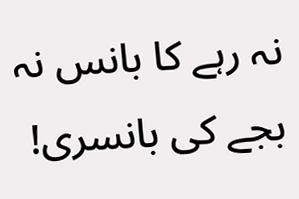نہ رہے کا بانس نہ بجے کی بانسری!